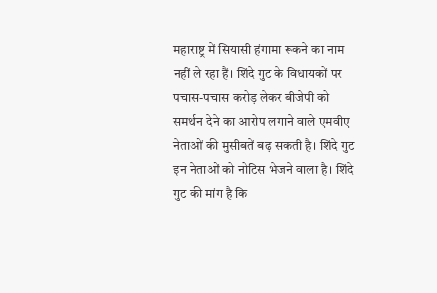महाराष्ट्र में सियासी हंगामा रूकने का नाम नहीं ले रहा हैं। शिंदे गुट के विधायकों पर पचास-पचास करोड़ लेकर बीजेपी को समर्थन देने का आरोप लगाने वाले एमवीए नेताओं की मुसीबतें बढ़ सकती है। शिंदे गुट इन नेताओं को नोटिस भेजने वाला है। शिंदे गुट की मांग है कि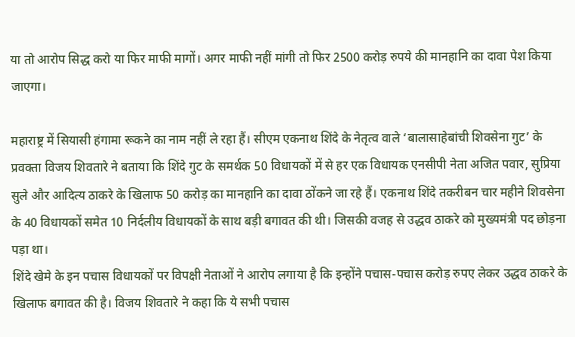या तो आरोप सिद्ध करो या फिर माफी मागों। अगर माफी नहीं मांगी तो फिर 2500 करोड़ रुपये की मानहानि का दावा पेश किया जाएगा।

महाराष्ट्र में सियासी हंगामा रूकने का नाम नहीं ले रहा हैं। सीएम एकनाथ शिंदे के नेतृत्व वाले ‘बालासाहेबांची शिवसेना गुट’ के प्रवक्ता विजय शिवतारे ने बताया कि शिंदे गुट के समर्थक 50 विधायकों में से हर एक विधायक एनसीपी नेता अजित पवार, सुप्रिया सुले और आदित्य ठाकरे के खिलाफ 50 करोड़ का मानहानि का दावा ठोंकने जा रहे हैं। एकनाथ शिंदे तकरीबन चार महीने शिवसेना के 40 विधायकों समेत 10 निर्दलीय विधायकों के साथ बड़ी बगावत की थी। जिसकी वजह से उद्धव ठाकरे को मुख्यमंत्री पद छोड़ना पड़ा था।
शिंदे खेमे के इन पचास विधायकों पर विपक्षी नेताओं ने आरोप लगाया है कि इन्होंने पचास-पचास करोड़ रुपए लेकर उद्धव ठाकरे के खिलाफ बगावत की है। विजय शिवतारे ने कहा कि ये सभी पचास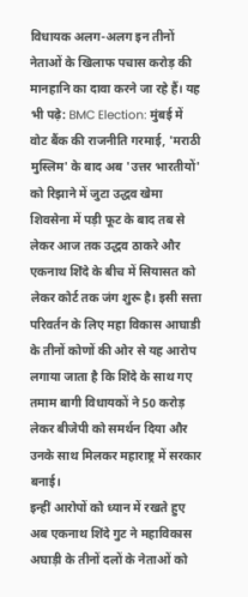विधायक अलग-अलग इन तीनों नेताओं के खिलाफ पचास करोड़ की मानहानि का दावा करने जा रहे हैं। यह भी पढ़े: BMC Election: मुंबई में वोट बैंक की राजनीति गरमाई, 'मराठी मुस्लिम' के बाद अब 'उत्तर भारतीयों' को रिझाने में जुटा उद्धव खेमा
शिवसेना में पड़ी फूट के बाद तब से लेकर आज तक उद्धव ठाकरे और एकनाथ शिंदे के बीच में सियासत को लेकर कोर्ट तक जंग शुरू है। इसी सत्ता परिवर्तन के लिए महा विकास आघाडी के तीनों कोणों की ओर से यह आरोप लगाया जाता है कि शिंदे के साथ गए तमाम बागी विधायकों ने 50 करोड़ लेकर बीजेपी को समर्थन दिया और उनके साथ मिलकर महाराष्ट्र में सरकार बनाई।
इन्हीं आरोपों को ध्यान में रखते हुए अब एकनाथ शिंदे गुट ने महाविकास अघाड़ी के तीनों दलों के नेताओं को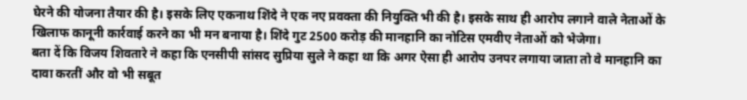घेरने की योजना तैयार की है। इसके लिए एकनाथ शिंदे ने एक नए प्रवक्ता की नियुक्ति भी की है। इसके साथ ही आरोप लगाने वाले नेताओं के खिलाफ कानूनी कार्रवाई करने का भी मन बनाया है। शिंदे गुट 2500 करोड़ की मानहानि का नोटिस एमवीए नेताओं को भेजेगा।
बता दें कि विजय शिवतारे ने कहा कि एनसीपी सांसद सुप्रिया सुले ने कहा था कि अगर ऐसा ही आरोप उनपर लगाया जाता तो वे मानहानि का दावा करतीं और वो भी सबूत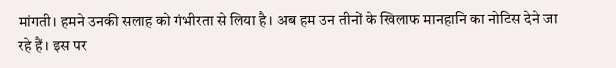मांगती। हमने उनकी सलाह को गंभीरता से लिया है। अब हम उन तीनों के खिलाफ मानहानि का नोटिस देने जा रहे हैं। इस पर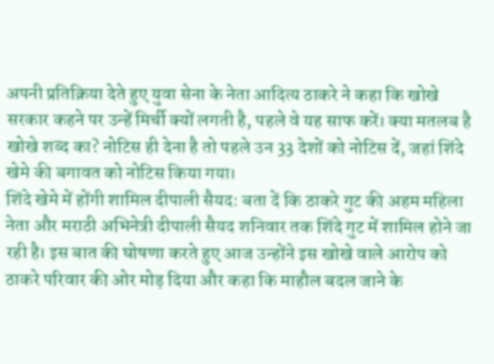अपनी प्रतिक्रिया देते हुए युवा सेना के नेता आदित्य ठाकरे ने कहा कि खोखे सरकार कहने पर उन्हें मिर्ची क्यों लगती है, पहले वे यह साफ करें। क्या मतलब है खोखे शब्द का? नोटिस ही देना है तो पहले उन 33 देशों को नोटिस दें, जहां शिंदे खेमे की बगावत को नोटिस किया गया।
शिंदे खेमे में होंगी शामिल दीपाली सैयद: बता दें कि ठाकरे गुट की अहम महिला नेता और मराठी अभिनेत्री दीपाली सैयद शनिवार तक शिंदे गुट में शामिल होने जा रही है। इस बात की घोषणा करते हुए आज उन्होंने इस खोखे वाले आरोप को ठाकरे परिवार की ओर मोड़ दिया और कहा कि माहौल बदल जाने के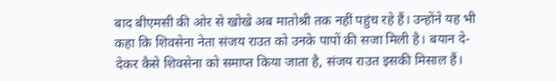बाद बीएमसी की ओर से खोखे अब मातोश्री तक नहीं पहुंच रहे हैं। उन्होंने यह भी कहा कि शिवसेना नेता संजय राउत को उनके पापों की सजा मिली है। बयान दे-देकर कैसे शिवसेना को समाप्त किया जाता है, संजय राउत इसकी मिसाल हैं।